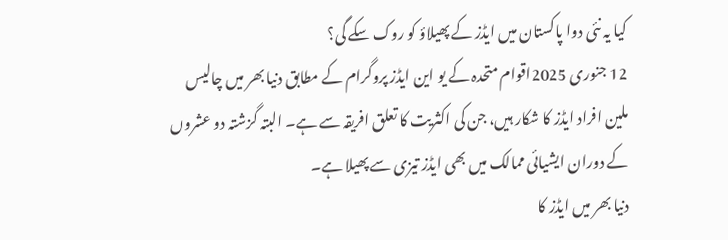کیا یہ نئی دوا پاکستان میں ایڈز کے پھیلاؤ کو روک سکے گی؟
12 جنوری 2025اقوام متحدہ کے یو این ایڈز پروگرام کے مطابق دنیا بھر میں چالیس ملین افراد ایڈز کا شکار ہیں، جن کی اکثریت کا تعلق افریقہ سے ہے۔ البتہ گزشتہ دو عشروں کے دوران ایشیائی ممالک میں بھی ایڈز تیزی سے پھیلا ہے۔
دنیا بھر میں ایڈز کا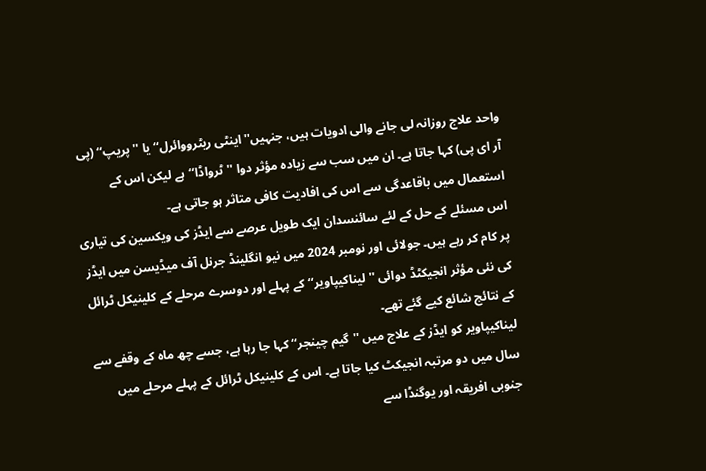واحد علاج روزانہ لی جانے والی ادویات ہیں، جنہیں''اینٹی ریٹرووائرل‘‘ یا ''پریپ‘‘ (پی آر ای پی) کہا جاتا ہے۔ ان میں سب سے زیادہ مؤثر دوا ''ٹرواڈا‘‘ہے لیکن اس کے استعمال میں باقاعدگی سے اس کی افادیت کافی متاثر ہو جاتی ہے۔
اس مسئلے کے حل کے لئے سائنسدان ایک طویل عرصے سے ایڈز کی ویکسین کی تیاری پر کام کر رہے ہیں۔ جولائی اور نومبر 2024 میں نیو انگلینڈ جرنل آف میڈیسن میں ایڈز کی نئی مؤثر انجیکٹڈ دوائی ''لیناکیپاویر‘‘ کے پہلے اور دوسرے مرحلے کے کلینیکل ٹرائل کے نتائج شائع کیے گئے تھے۔
لیناکیپاویر کو ایڈز کے علاج میں ''گیم چینجر‘‘ کہا جا رہا ہے، جسے چھ ماہ کے وقفے سے سال میں دو مرتبہ انجیکٹ کیا جاتا ہے۔ اس کے کلینیکل ٹرائل کے پہلے مرحلے میں جنوبی افریقہ اور یوگنڈا سے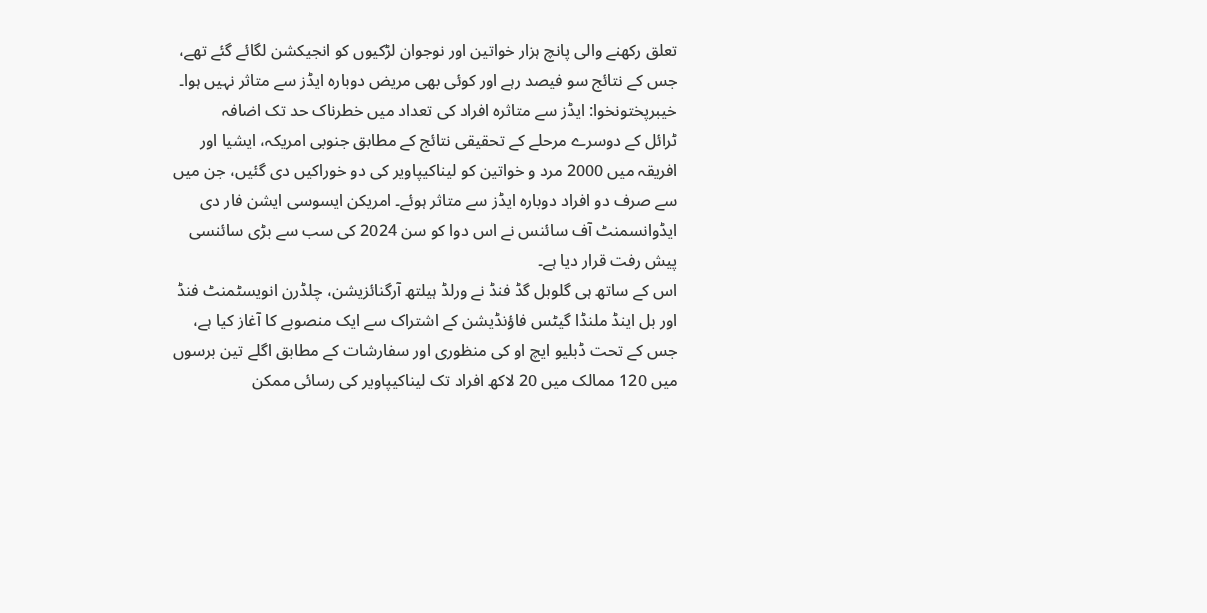تعلق رکھنے والی پانچ ہزار خواتین اور نوجوان لڑکیوں کو انجیکشن لگائے گئے تھے، جس کے نتائج سو فیصد رہے اور کوئی بھی مریض دوبارہ ایڈز سے متاثر نہیں ہوا۔
خیبرپختونخوا: ایڈز سے متاثرہ افراد کی تعداد میں خطرناک حد تک اضافہ
ٹرائل کے دوسرے مرحلے کے تحقیقی نتائج کے مطابق جنوبی امریکہ، ایشیا اور افریقہ میں 2000 مرد و خواتین کو لیناکیپاویر کی دو خوراکیں دی گئیں، جن میں سے صرف دو افراد دوبارہ ایڈز سے متاثر ہوئے۔ امریکن ایسوسی ایشن فار دی ایڈوانسمنٹ آف سائنس نے اس دوا کو سن 2024 کی سب سے بڑی سائنسی پیش رفت قرار دیا ہے۔
اس کے ساتھ ہی گلوبل گڈ فنڈ نے ورلڈ ہیلتھ آرگنائزیشن، چلڈرن انویسٹمنٹ فنڈ اور بل اینڈ ملنڈا گیٹس فاؤنڈیشن کے اشتراک سے ایک منصوبے کا آغاز کیا ہے، جس کے تحت ڈبلیو ایچ او کی منظوری اور سفارشات کے مطابق اگلے تین برسوں میں 120 ممالک میں 20 لاکھ افراد تک لیناکیپاویر کی رسائی ممکن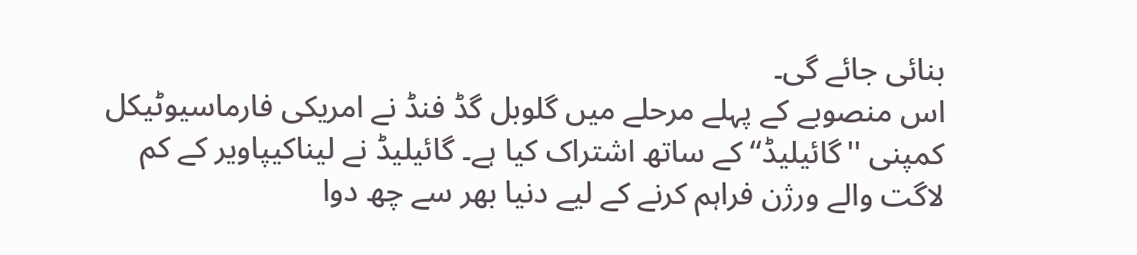بنائی جائے گی۔
اس منصوبے کے پہلے مرحلے میں گلوبل گڈ فنڈ نے امریکی فارماسیوٹیکل کمپنی ''گائیلیڈ‘‘ کے ساتھ اشتراک کیا ہے۔ گائیلیڈ نے لیناکیپاویر کے کم لاگت والے ورژن فراہم کرنے کے لیے دنیا بھر سے چھ دوا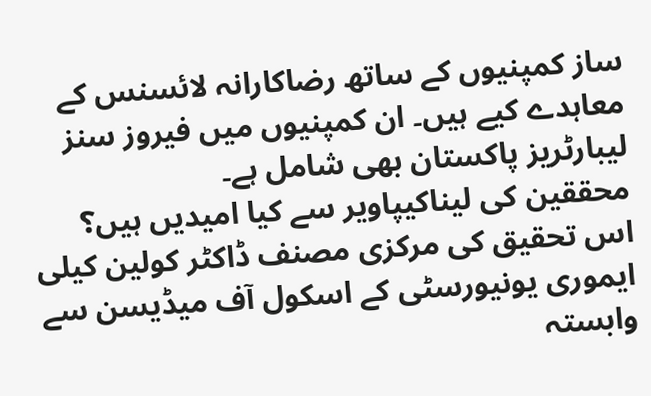ساز کمپنیوں کے ساتھ رضاکارانہ لائسنس کے معاہدے کیے ہیں۔ ان کمپنیوں میں فیروز سنز لیبارٹریز پاکستان بھی شامل ہے۔
محققین کی لیناکیپاویر سے کیا امیدیں ہیں؟
اس تحقیق کی مرکزی مصنف ڈاکٹر کولین کیلی ایموری یونیورسٹی کے اسکول آف میڈیسن سے وابستہ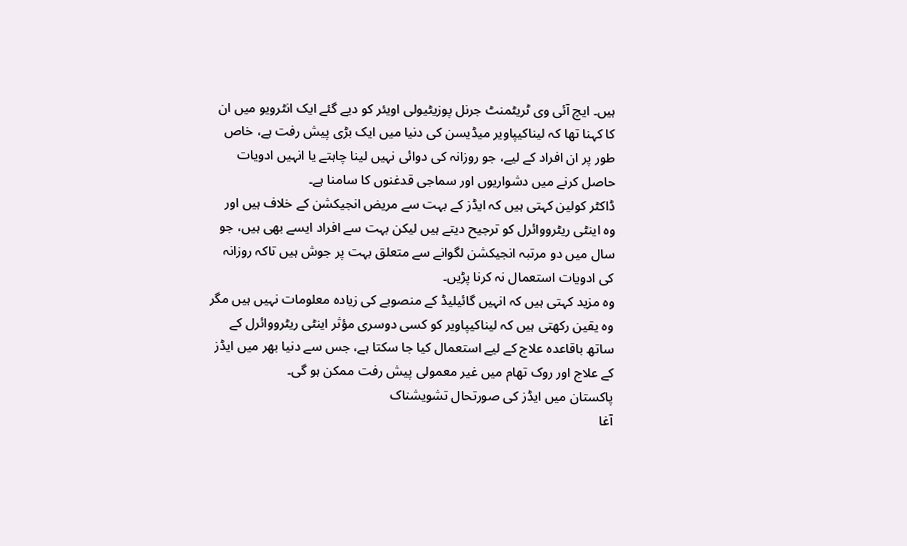ہیں۔ ایچ آئی وی ٹریٹمنٹ جرنل پوزیٹیولی اویئر کو دیے گئے ایک انٹرویو میں ان کا کہنا تھا کہ لیناکیپاویر میڈیسن کی دنیا میں ایک بڑی پیش رفت ہے، خاص طور پر ان افراد کے لیے، جو روزانہ کی دوائی نہیں لینا چاہتے یا انہیں ادویات حاصل کرنے میں دشواریوں اور سماجی قدغنوں کا سامنا ہے۔
ڈاکٹر کولین کہتی ہیں کہ ایڈز کے بہت سے مریض انجیکشن کے خلاف ہیں اور وہ اینٹی ریٹرووائرل کو ترجیح دیتے ہیں لیکن بہت سے افراد ایسے بھی ہیں، جو سال میں دو مرتبہ انجیکشن لگوانے سے متعلق بہت پر جوش ہیں تاکہ روزانہ کی ادویات استعمال نہ کرنا پڑیں۔
وہ مزید کہتی ہیں کہ انہیں گائیلیڈ کے منصوبے کی زیادہ معلومات نہیں ہیں مگر وہ یقین رکھتی ہیں کہ لیناکیپاویر کو کسی دوسری مؤثر اینٹی ریٹرووائرل کے ساتھ باقاعدہ علاج کے لیے استعمال کیا جا سکتا ہے، جس سے دنیا بھر میں ایڈز کے علاج اور روک تھام میں غیر معمولی پیش رفت ممکن ہو گی۔
پاکستان میں ایڈز کی صورتحال تشویشناک
آغا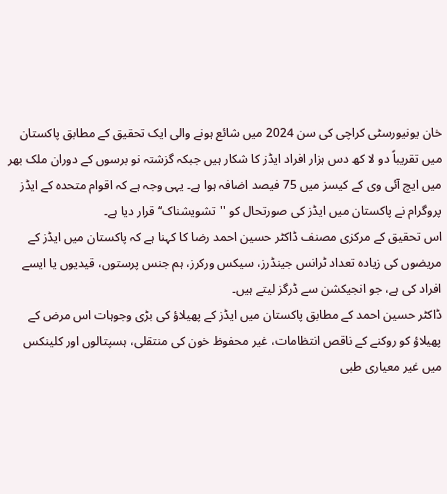خان یونیورسٹی کراچی کی سن 2024 میں شائع ہونے والی ایک تحقیق کے مطابق پاکستان میں تقریباً دو لا کھ دس ہزار افراد ایڈز کا شکار ہیں جبکہ گزشتہ نو برسوں کے دوران ملک بھر میں ایچ آئی وی کے کیسز میں 75 فیصد اضافہ ہوا ہے۔ یہی وجہ ہے کہ اقوام متحدہ کے ایڈز پروگرام نے پاکستان میں ایڈز کی صورتحال کو ''تشویشناک‘‘ قرار دیا ہے۔
اس تحقیق کے مرکزی مصنف ڈاکٹر حسین احمد رضا کا کہنا ہے کہ پاکستان میں ایڈز کے مریضوں کی زیادہ تعداد ٹرانس جینڈرز، سیکس ورکرز، ہم جنس پرستوں، قیدیوں یا ایسے افراد کی ہے، جو انجیکشن سے ڈرگز لیتے ہیں۔
ڈاکٹر حسین احمد کے مطابق پاکستان میں ایڈز کے پھیلاؤ کی بڑی وجوہات اس مرض کے پھیلاؤ کو روکنے کے ناقص انتظامات، غیر محفوظ خون کی منتقلی، ہسپتالوں اور کلینکس میں غیر معیاری طبی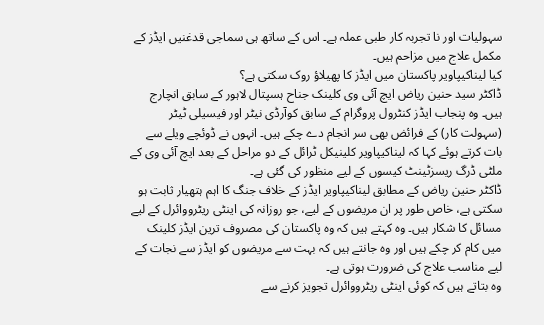سہولیات اور نا تجربہ کار طبی عملہ ہے۔ اس کے ساتھ ہی سماجی قدغنیں ایڈز کے مکمل علاج میں مزاحم ہیں۔
کیا لیناکیپاویر پاکستان میں ایڈز کا پھیلاؤ روک سکتی ہے؟
ڈاکٹر سید حنین ریاض ایچ آئی وی کلینک جناح ہسپتال لاہور کے سابق انچارج ہیں۔ وہ پنجاب ایڈز کنٹرول پروگرام کے سابق کوآرڈی نیٹر اور فیسیلی ٹیٹر (سہولت کار) کے فرائض بھی سر انجام دے چکے ہیں۔ انہوں نے ڈوئچے ویلے سے بات کرتے ہوئے کہا کہ لیناکیپاویر کلینیکل ٹرائل کے دو مراحل کے بعد ایچ آئی وی کے ملٹی ڈرگ ریسزٹینٹ کیسوں کے لیے منظور کی گئی ہے۔
ڈاکٹر حنین ریاض کے مطابق لیناکیپاویر ایڈز کے خلاف جنگ کا اہم ہتھیار ثابت ہو سکتی ہے، خاص طور پر ان مریضوں کے لیے، جو روزانہ کی اینٹی ریٹرووائرل کے لیے مسائل کا شکار ہیں۔ وہ کہتے ہیں کہ وہ پاکستان کی مصروف ترین ایڈز کلینک میں کام کر چکے ہیں اور وہ جانتے ہیں کہ بہت سے مریضوں کو ایڈز سے نجات کے لیے مناسب علاج کی ضرورت ہوتی ہے۔
وہ بتاتے ہیں کہ کوئی اینٹی ریٹرووائرل تجویز کرنے سے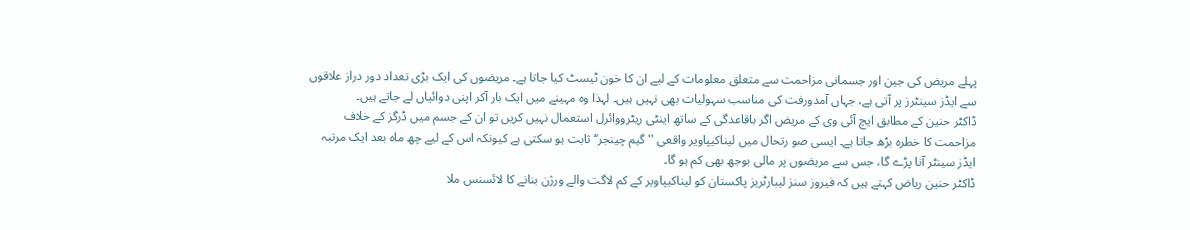پہلے مریض کی جین اور جسمانی مزاحمت سے متعلق معلومات کے لیے ان کا خون ٹیسٹ کیا جاتا ہے۔ مریضوں کی ایک بڑی تعداد دور دراز علاقوں سے ایڈز سینٹرز پر آتی ہے، جہاں آمدورفت کی مناسب سہولیات بھی نہیں ہیں۔ لہذا وہ مہینے میں ایک بار آکر اپنی دوائیاں لے جاتے ہیں۔
ڈاکٹر حنین کے مطابق ایچ آئی وی کے مریض اگر باقاعدگی کے ساتھ اینٹی ریٹرووائرل استعمال نہیں کریں تو ان کے جسم میں ڈرگز کے خلاف مزاحمت کا خطرہ بڑھ جاتا ہے۔ ایسی صو رتحال میں لیناکیپاویر واقعی ''گیم چینجر‘‘ ثابت ہو سکتی ہے کیونکہ اس کے لیے چھ ماہ بعد ایک مرتبہ ایڈز سینٹر آنا پڑے گا، جس سے مریضوں پر مالی بوجھ بھی کم ہو گا۔
ڈاکٹر حنین ریاض کہتے ہیں کہ فیروز سنز لیبارٹریز پاکستان کو لیناکیپاویر کے کم لاگت والے ورژن بنانے کا لائسنس ملا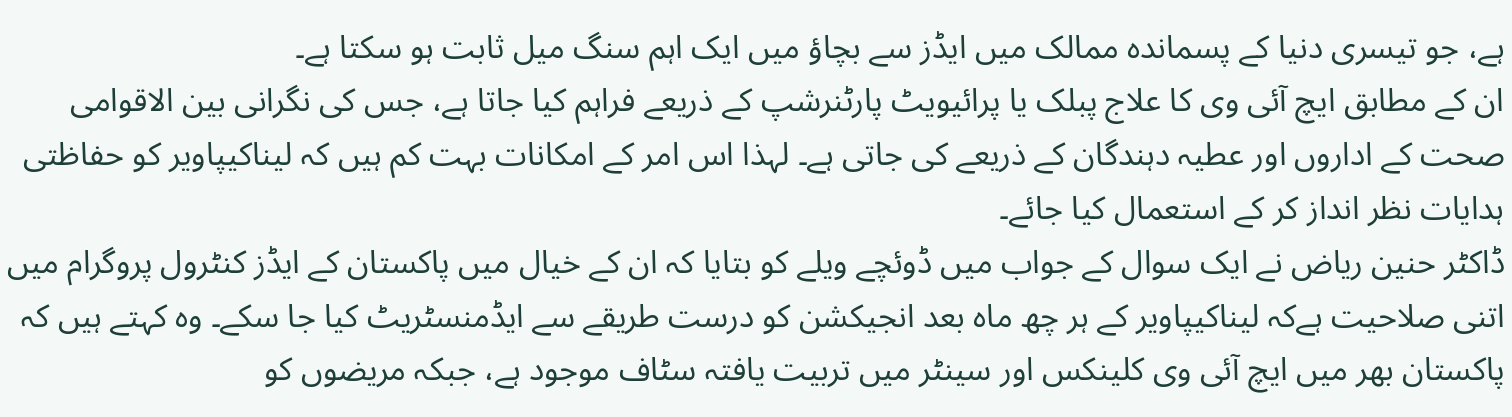ہے، جو تیسری دنیا کے پسماندہ ممالک میں ایڈز سے بچاؤ میں ایک اہم سنگ میل ثابت ہو سکتا ہے۔
ان کے مطابق ایچ آئی وی کا علاج پبلک یا پرائیویٹ پارٹنرشپ کے ذریعے فراہم کیا جاتا ہے، جس کی نگرانی بین الاقوامی صحت کے اداروں اور عطیہ دہندگان کے ذریعے کی جاتی ہے۔ لہذا اس امر کے امکانات بہت کم ہیں کہ لیناکیپاویر کو حفاظتی ہدایات نظر انداز کر کے استعمال کیا جائے۔
ڈاکٹر حنین ریاض نے ایک سوال کے جواب میں ڈوئچے ویلے کو بتایا کہ ان کے خیال میں پاکستان کے ایڈز کنٹرول پروگرام میں اتنی صلاحیت ہےکہ لیناکیپاویر کے ہر چھ ماہ بعد انجیکشن کو درست طریقے سے ایڈمنسٹریٹ کیا جا سکے۔ وہ کہتے ہیں کہ پاکستان بھر میں ایچ آئی وی کلینکس اور سینٹر میں تربیت یافتہ سٹاف موجود ہے، جبکہ مریضوں کو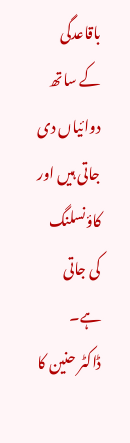باقاعدگی کے ساتھ دوائیاں دی جاتی ہیں اور کاؤنسلنگ کی جاتی ہے۔
ڈاکٹر حنین کا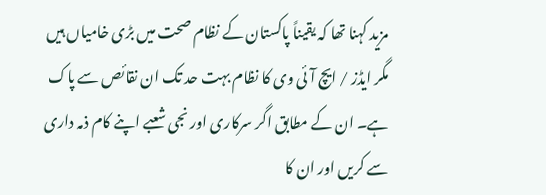مزید کہنا تھا کہ یقیناً پاکستان کے نظام صحت میں بڑی خامیاں ہیں مگر ایڈز / ایچ آئی وی کا نظام بہت حد تک ان نقائص سے پاک ہے۔ ان کے مطابق اگر سرکاری اور نجی شعبے اپنے کام ذمہ داری سے کریں اور ان کا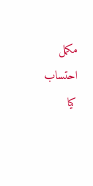مکمل احتساب کیا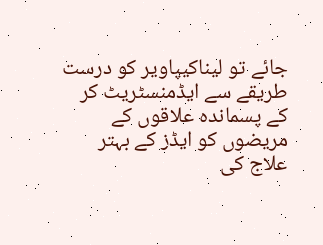جائے تو لیناکیپاویر کو درست طریقے سے ایڈمنسٹریٹ کر کے پسماندہ علاقوں کے مریضوں کو ایڈز کے بہتر علاج کی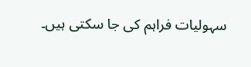سہولیات فراہم کی جا سکتی ہیں۔